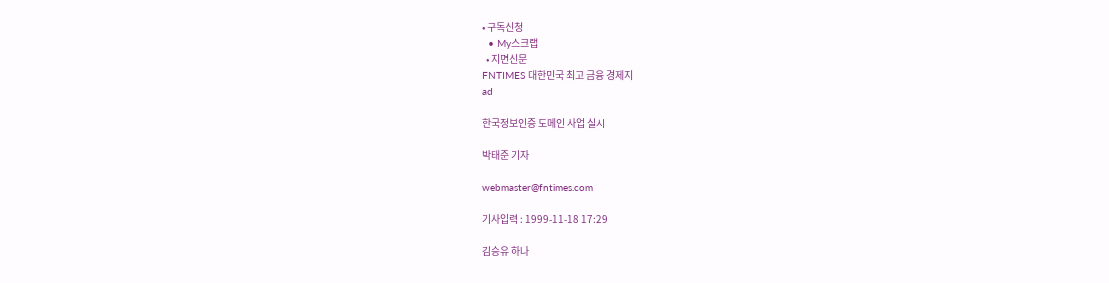• 구독신청
  • My스크랩
  • 지면신문
FNTIMES 대한민국 최고 금융 경제지
ad

한국정보인증 도메인 사업 실시

박태준 기자

webmaster@fntimes.com

기사입력 : 1999-11-18 17:29

김승유 하나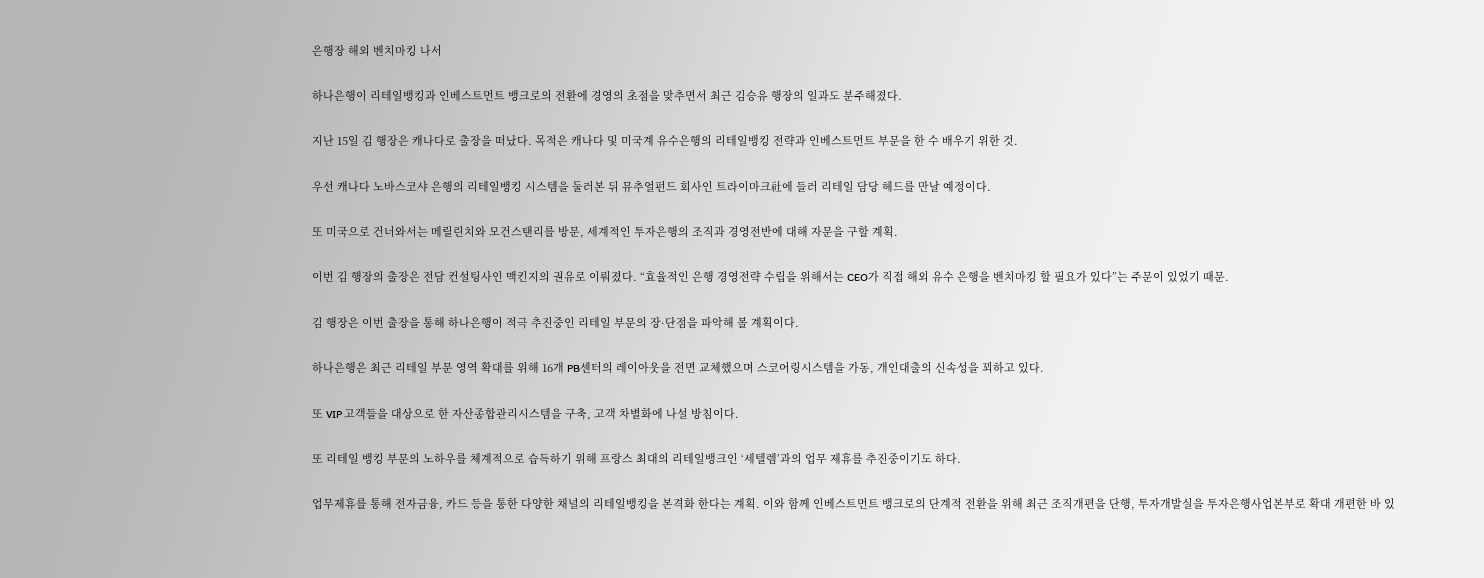은행장 해외 벤치마킹 나서

하나은행이 리테일뱅킹과 인베스트먼트 뱅크로의 전환에 경영의 초점을 맞추면서 최근 김승유 행장의 일과도 분주해졌다.

지난 15일 김 행장은 캐나다로 출장을 떠났다. 목적은 캐나다 및 미국계 유수은행의 리테일뱅킹 전략과 인베스트먼트 부문을 한 수 배우기 위한 것.

우선 캐나다 노바스코샤 은행의 리테일뱅킹 시스템을 둘러본 뒤 뮤추얼펀드 회사인 트라이마크社에 들러 리테일 담당 헤드를 만날 예정이다.

또 미국으로 건너와서는 메릴린치와 모건스탠리를 방문, 세계적인 투자은행의 조직과 경영전반에 대해 자문을 구할 계획.

이번 김 행장의 출장은 전담 컨설팅사인 맥킨지의 권유로 이뤄졌다. “효율적인 은행 경영전략 수립을 위해서는 CEO가 직접 해외 유수 은행을 벤치마킹 할 필요가 있다”는 주문이 있었기 때문.

김 행장은 이번 출장을 통해 하나은행이 적극 추진중인 리테일 부문의 장·단점을 파악해 볼 계획이다.

하나은행은 최근 리테일 부문 영역 확대를 위해 16개 PB센터의 레이아웃을 전면 교체했으며 스코어링시스템을 가동, 개인대출의 신속성을 꾀하고 있다.

또 VIP 고객들을 대상으로 한 자산종합관리시스템을 구축, 고객 차별화에 나설 방침이다.

또 리테일 뱅킹 부문의 노하우를 체계적으로 습득하기 위해 프랑스 최대의 리테일뱅크인 ‘세텔렘’과의 업무 제휴를 추진중이기도 하다.

업무제휴를 통해 전자금융, 카드 등을 통한 다양한 채널의 리테일뱅킹을 본격화 한다는 계획. 이와 함께 인베스트먼트 뱅크로의 단계적 전환을 위해 최근 조직개편을 단행, 투자개발실을 투자은행사업본부로 확대 개편한 바 있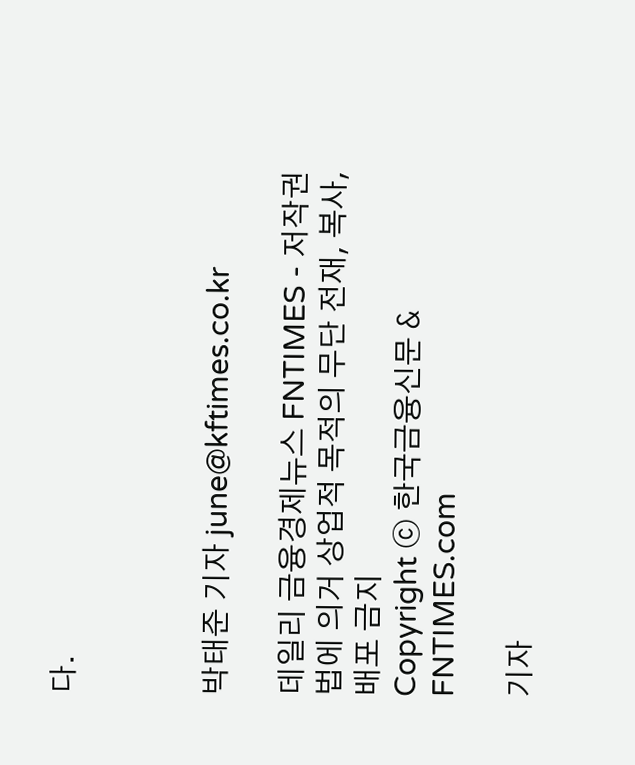다.



박태준 기자 june@kftimes.co.kr

데일리 금융경제뉴스 FNTIMES - 저작권법에 의거 상업적 목적의 무단 전재, 복사, 배포 금지
Copyright ⓒ 한국금융신문 & FNTIMES.com

기자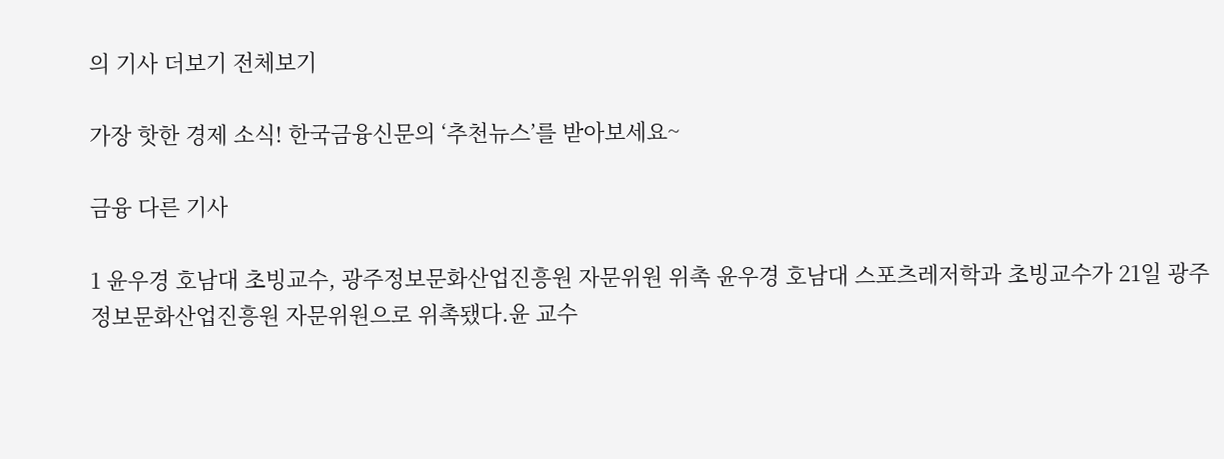의 기사 더보기 전체보기

가장 핫한 경제 소식! 한국금융신문의 ‘추천뉴스’를 받아보세요~

금융 다른 기사

1 윤우경 호남대 초빙교수, 광주정보문화산업진흥원 자문위원 위촉 윤우경 호남대 스포츠레저학과 초빙교수가 21일 광주정보문화산업진흥원 자문위원으로 위촉됐다.윤 교수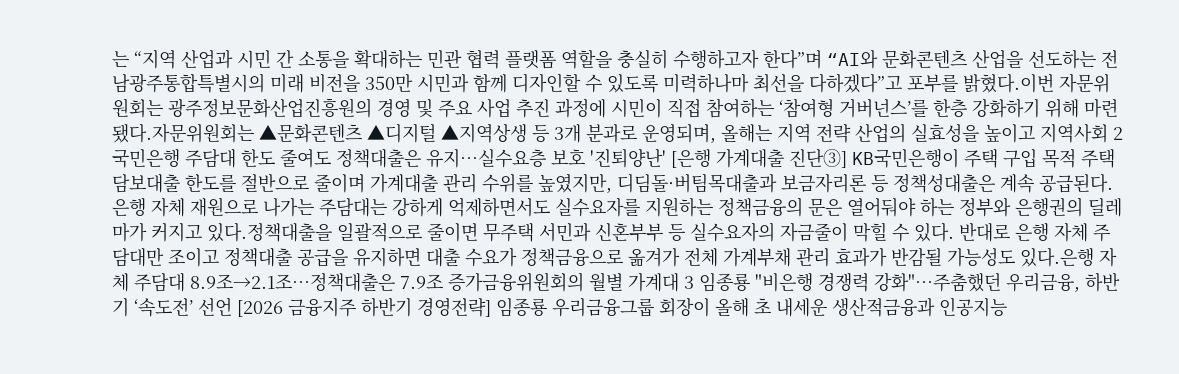는 “지역 산업과 시민 간 소통을 확대하는 민관 협력 플랫폼 역할을 충실히 수행하고자 한다”며 “AI와 문화콘텐츠 산업을 선도하는 전남광주통합특별시의 미래 비전을 350만 시민과 함께 디자인할 수 있도록 미력하나마 최선을 다하겠다”고 포부를 밝혔다.이번 자문위원회는 광주정보문화산업진흥원의 경영 및 주요 사업 추진 과정에 시민이 직접 참여하는 ‘참여형 거버넌스’를 한층 강화하기 위해 마련됐다.자문위원회는 ▲문화콘텐츠 ▲디지털 ▲지역상생 등 3개 분과로 운영되며, 올해는 지역 전략 산업의 실효성을 높이고 지역사회 2 국민은행 주담대 한도 줄여도 정책대출은 유지…실수요층 보호 '진퇴양난' [은행 가계대출 진단③] KB국민은행이 주택 구입 목적 주택담보대출 한도를 절반으로 줄이며 가계대출 관리 수위를 높였지만, 디딤돌·버팀목대출과 보금자리론 등 정책성대출은 계속 공급된다.은행 자체 재원으로 나가는 주담대는 강하게 억제하면서도 실수요자를 지원하는 정책금융의 문은 열어둬야 하는 정부와 은행권의 딜레마가 커지고 있다.정책대출을 일괄적으로 줄이면 무주택 서민과 신혼부부 등 실수요자의 자금줄이 막힐 수 있다. 반대로 은행 자체 주담대만 조이고 정책대출 공급을 유지하면 대출 수요가 정책금융으로 옮겨가 전체 가계부채 관리 효과가 반감될 가능성도 있다.은행 자체 주담대 8.9조→2.1조…정책대출은 7.9조 증가금융위원회의 월별 가계대 3 임종룡 "비은행 경쟁력 강화"…주춤했던 우리금융, 하반기 ‘속도전’ 선언 [2026 금융지주 하반기 경영전략] 임종룡 우리금융그룹 회장이 올해 초 내세운 생산적금융과 인공지능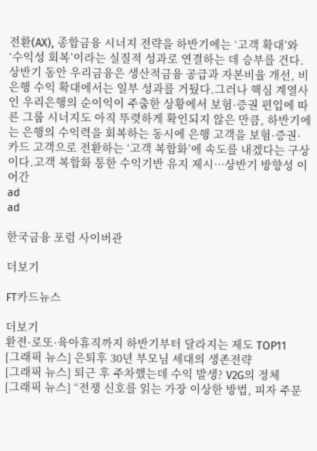전환(AX), 종합금융 시너지 전략을 하반기에는 ‘고객 확대’와 ‘수익성 회복’이라는 실질적 성과로 연결하는 데 승부를 건다.상반기 동안 우리금융은 생산적금융 공급과 자본비율 개선, 비은행 수익 확대에서는 일부 성과를 거뒀다.그러나 핵심 계열사인 우리은행의 순이익이 주춤한 상황에서 보험·증권 편입에 따른 그룹 시너지도 아직 뚜렷하게 확인되지 않은 만큼, 하반기에는 은행의 수익력을 회복하는 동시에 은행 고객을 보험·증권·카드 고객으로 전환하는 ‘고객 복합화’에 속도를 내겠다는 구상이다.고객 복합화 통한 수익기반 유지 제시…상반기 방향성 이어간
ad
ad

한국금융 포럼 사이버관

더보기

FT카드뉴스

더보기
환전·로또·육아휴직까지 하반기부터 달라지는 제도 TOP11
[그래픽 뉴스] 은퇴후 30년 부모님 세대의 생존전략
[그래픽 뉴스] 퇴근 후 주차했는데 수익 발생? V2G의 정체
[그래픽 뉴스] “전쟁 신호를 읽는 가장 이상한 방법, 피자 주문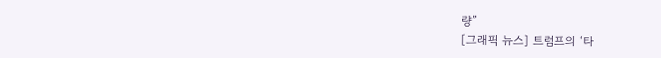량”
[그래픽 뉴스] 트럼프의 ‘타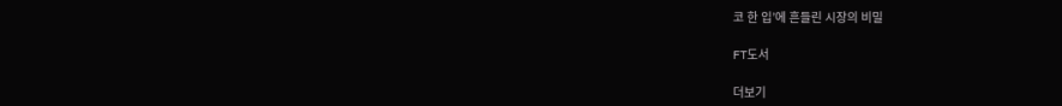코 한 입’에 흔들린 시장의 비밀

FT도서

더보기